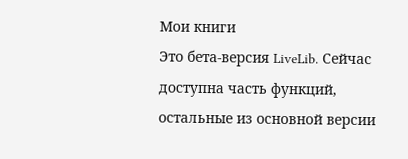Мои книги
Это бета-версия LiveLib. Сейчас доступна часть функций, остальные из основной версии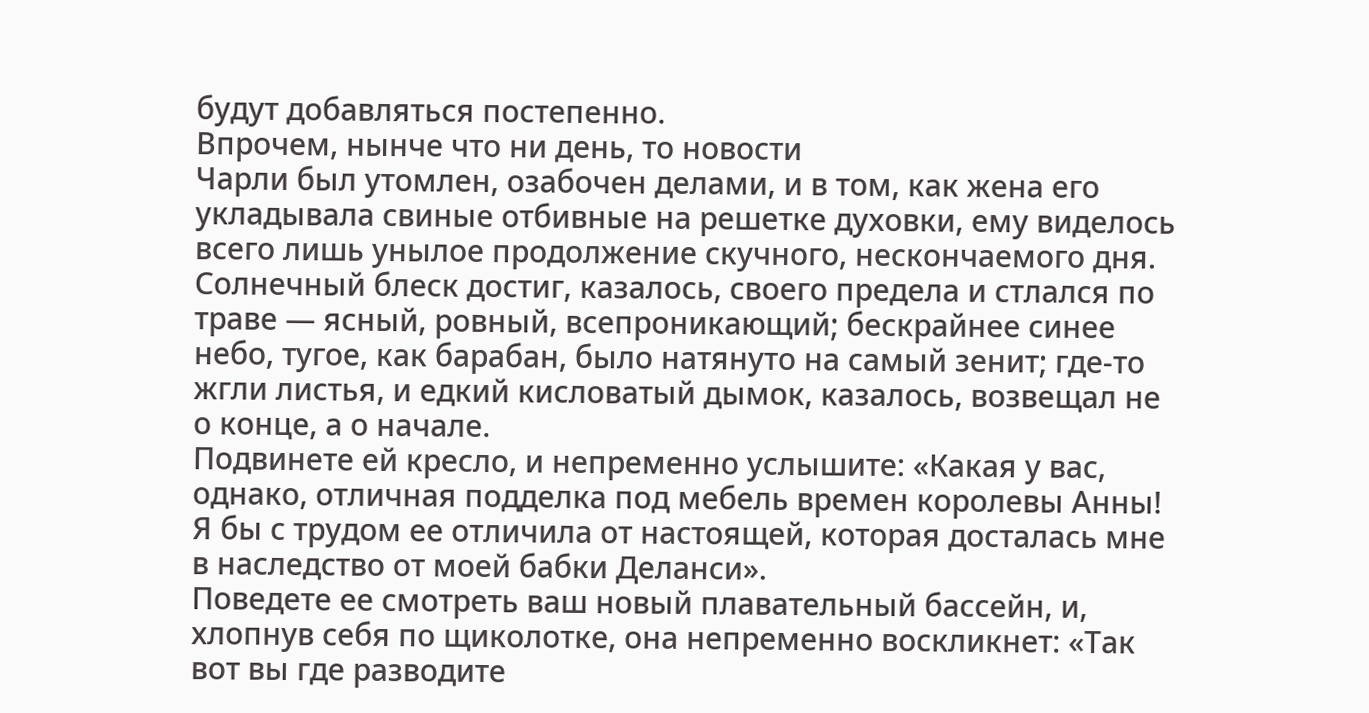будут добавляться постепенно.
Впрочем, нынче что ни день, то новости
Чарли был утомлен, озабочен делами, и в том, как жена его укладывала свиные отбивные на решетке духовки, ему виделось всего лишь унылое продолжение скучного, нескончаемого дня.
Солнечный блеск достиг, казалось, своего предела и стлался по траве — ясный, ровный, всепроникающий; бескрайнее синее небо, тугое, как барабан, было натянуто на самый зенит; где-то жгли листья, и едкий кисловатый дымок, казалось, возвещал не о конце, а о начале.
Подвинете ей кресло, и непременно услышите: «Какая у вас, однако, отличная подделка под мебель времен королевы Анны! Я бы с трудом ее отличила от настоящей, которая досталась мне в наследство от моей бабки Деланси».
Поведете ее смотреть ваш новый плавательный бассейн, и, хлопнув себя по щиколотке, она непременно воскликнет: «Так вот вы где разводите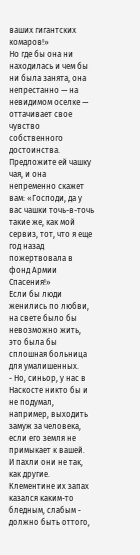ваших гигантских комаров!»
Но где бы она ни находилась и чем бы ни была занята, она непрестанно — на невидимом оселке — оттачивает свое чувство собственного достоинства. Предложите ей чашку чая, и она непременно скажет вам: «Господи, да у вас чашки точь-в-точь такие же, как мой сервиз, тот, что я еще год назад пожертвовала в фонд Армии Спасения!»
Если бы люди женились по любви, на свете было бы невозможно жить, это была бы сплошная больница для умалишенных.
- Но, синьор, у нас в Наскосте никто бы и не подумал, например, выходить замуж за человека, если его земля не примыкает к вашей.
И пахли они не так, как другие. Клементине их запах казался каким-то бледным, слабым - должно быть оттого,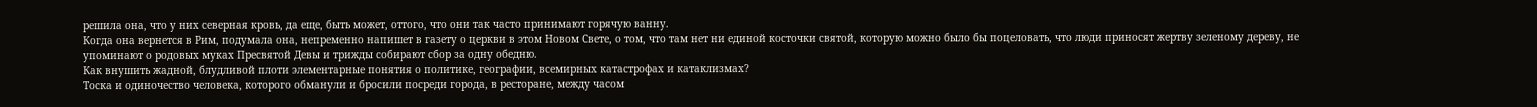решила она, что у них северная кровь, да еще, быть может, оттого, что они так часто принимают горячую ванну.
Когда она вернется в Рим, подумала она, непременно напишет в газету о церкви в этом Новом Свете, о том, что там нет ни единой косточки святой, которую можно было бы поцеловать, что люди приносят жертву зеленому дереву, не упоминают о родовых муках Пресвятой Девы и трижды собирают сбор за одну обедню.
Как внушить жадной, блудливой плоти элементарные понятия о политике, географии, всемирных катастрофах и катаклизмах?
Тоска и одиночество человека, которого обманули и бросили посреди города, в ресторане, между часом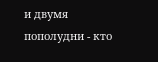и двумя пополудни - кто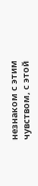незнаком с этим чувством, с этой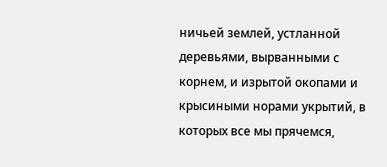ничьей землей, устланной деревьями, вырванными с корнем, и изрытой окопами и крысиными норами укрытий, в которых все мы прячемся,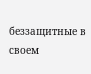беззащитные в своем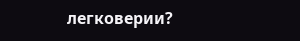легковерии?